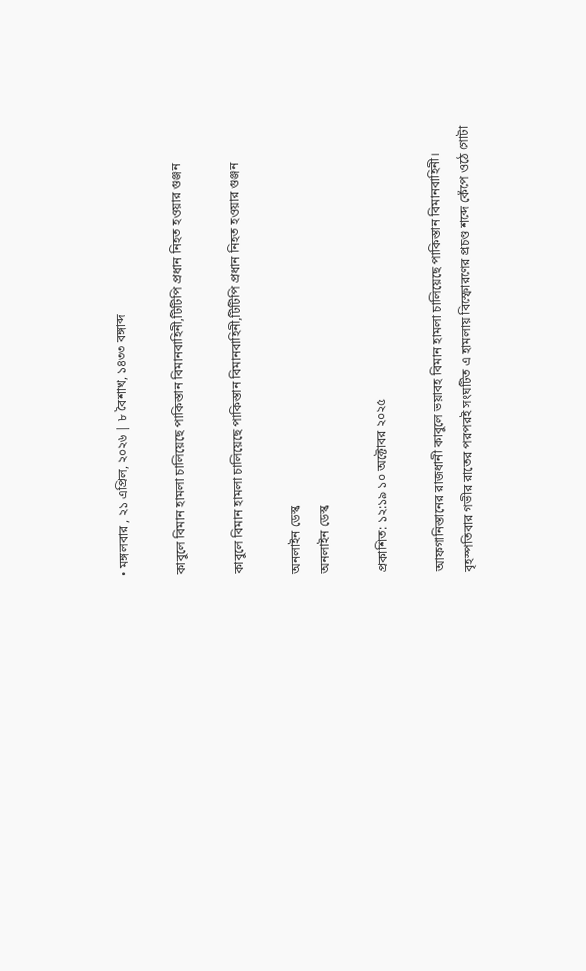• মঙ্গলবার , ২১ এপ্রিল, ২০২৬ | ৮ বৈশাখ, ১৪৩৩ বঙ্গাব্দ

কাবুলে বিমান হামলা চালিয়েছে পাকিস্তান বিমানবাহিনী,টিটিপি প্রধান নিহত হওয়ার গুঞ্জন

কাবুলে বিমান হামলা চালিয়েছে পাকিস্তান বিমানবাহিনী,টিটিপি প্রধান নিহত হওয়ার গুঞ্জন

অনলাইন ডেস্ক
অনলাইন ডেস্ক

প্রকাশিত: ১২:১৯ ১০ অক্টোবর ২০২৫

আফগানিস্তানের রাজধানী কাবুলে ভয়াবহ বিমান হামলা চালিয়েছে পাকিস্তান বিমানবাহিনী। বৃহস্পতিবার গভীর রাতের পরপরই সংঘটিত এ হামলায় বিস্ফোরণের প্রচণ্ড শব্দে কেঁপে ওঠে গোটা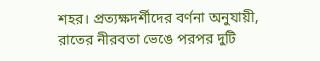শহর। প্রত্যক্ষদর্শীদের বর্ণনা অনুযায়ী, রাতের নীরবতা ভেঙে পরপর দুটি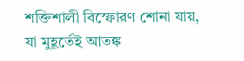শক্তিশালী বিস্ফোরণ শোনা যায়, যা মুহূর্তেই আতঙ্ক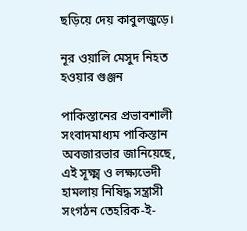ছড়িয়ে দেয় কাবুলজুড়ে।

নূর ওয়ালি মেসুদ নিহত হওয়ার গুঞ্জন

পাকিস্তানের প্রভাবশালী সংবাদমাধ্যম পাকিস্তান অবজারভার জানিয়েছে, এই সূক্ষ্ম ও লক্ষ্যভেদী হামলায় নিষিদ্ধ সন্ত্রাসী সংগঠন তেহরিক-ই-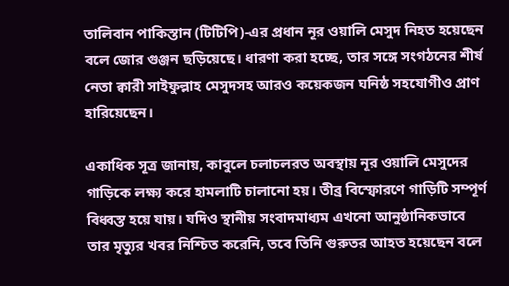তালিবান পাকিস্তান (টিটিপি)-এর প্রধান নূর ওয়ালি মেসুদ নিহত হয়েছেন বলে জোর গুঞ্জন ছড়িয়েছে। ধারণা করা হচ্ছে, তার সঙ্গে সংগঠনের শীর্ষ নেতা ক্বারী সাইফুল্লাহ মেসুদসহ আরও কয়েকজন ঘনিষ্ঠ সহযোগীও প্রাণ হারিয়েছেন।

একাধিক সূত্র জানায়, কাবুলে চলাচলরত অবস্থায় নূর ওয়ালি মেসুদের গাড়িকে লক্ষ্য করে হামলাটি চালানো হয়। তীব্র বিস্ফোরণে গাড়িটি সম্পূর্ণ বিধ্বস্ত হয়ে যায়। যদিও স্থানীয় সংবাদমাধ্যম এখনো আনুষ্ঠানিকভাবে তার মৃত্যুর খবর নিশ্চিত করেনি, তবে তিনি গুরুতর আহত হয়েছেন বলে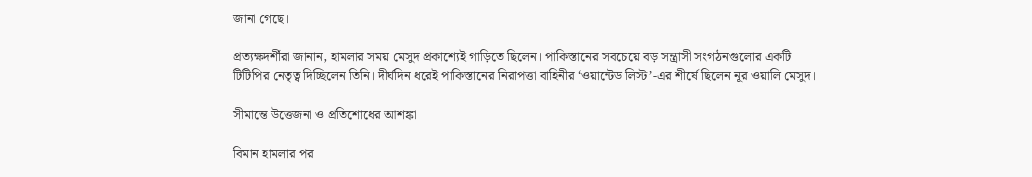জানা গেছে।

প্রত্যক্ষদর্শীরা জানান, হামলার সময় মেসুদ প্রকাশ্যেই গাড়িতে ছিলেন। পাকিস্তানের সবচেয়ে বড় সন্ত্রাসী সংগঠনগুলোর একটি টিটিপির নেতৃত্ব দিচ্ছিলেন তিনি। দীর্ঘদিন ধরেই পাকিস্তানের নিরাপত্তা বাহিনীর ‘ওয়ান্টেড লিস্ট’-এর শীর্ষে ছিলেন নূর ওয়ালি মেসুদ।

সীমান্তে উত্তেজনা ও প্রতিশোধের আশঙ্কা

বিমান হামলার পর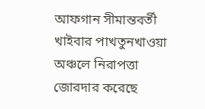আফগান সীমান্তবর্তী খাইবার পাখতুনখাওয়া অঞ্চলে নিরাপত্তা জোরদার করেছে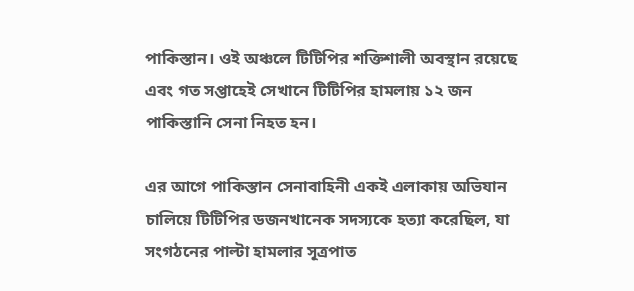পাকিস্তান। ওই অঞ্চলে টিটিপির শক্তিশালী অবস্থান রয়েছে এবং গত সপ্তাহেই সেখানে টিটিপির হামলায় ১২ জন পাকিস্তানি সেনা নিহত হন।

এর আগে পাকিস্তান সেনাবাহিনী একই এলাকায় অভিযান চালিয়ে টিটিপির ডজনখানেক সদস্যকে হত্যা করেছিল, যা সংগঠনের পাল্টা হামলার সূত্রপাত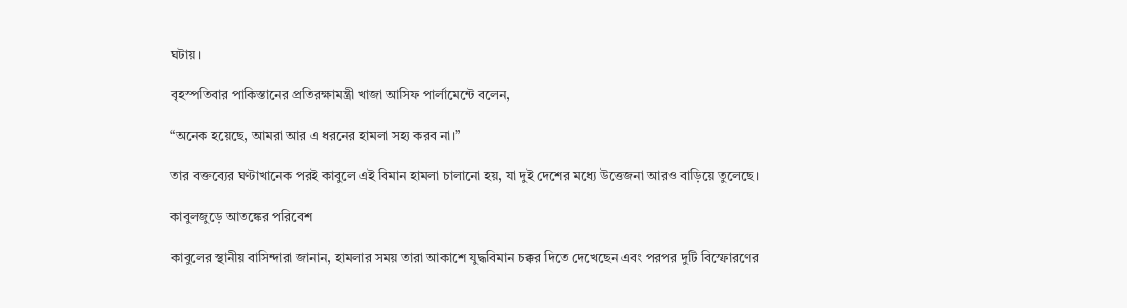ঘটায়।

বৃহস্পতিবার পাকিস্তানের প্রতিরক্ষামন্ত্রী খাজা আসিফ পার্লামেন্টে বলেন,

“অনেক হয়েছে, আমরা আর এ ধরনের হামলা সহ্য করব না।”

তার বক্তব্যের ঘণ্টাখানেক পরই কাবুলে এই বিমান হামলা চালানো হয়, যা দুই দেশের মধ্যে উত্তেজনা আরও বাড়িয়ে তুলেছে।

কাবুলজুড়ে আতঙ্কের পরিবেশ

কাবুলের স্থানীয় বাসিন্দারা জানান, হামলার সময় তারা আকাশে যুদ্ধবিমান চক্কর দিতে দেখেছেন এবং পরপর দুটি বিস্ফোরণের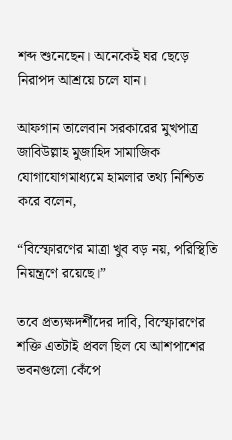শব্দ শুনেছেন। অনেকেই ঘর ছেড়ে নিরাপদ আশ্রয়ে চলে যান।

আফগান তালেবান সরকারের মুখপাত্র জাবিউল্লাহ মুজাহিদ সামাজিক যোগাযোগমাধ্যমে হামলার তথ্য নিশ্চিত করে বলেন,

“বিস্ফোরণের মাত্রা খুব বড় নয়, পরিস্থিতি নিয়ন্ত্রণে রয়েছে।”

তবে প্রত্যক্ষদর্শীদের দাবি, বিস্ফোরণের শক্তি এতটাই প্রবল ছিল যে আশপাশের ভবনগুলো কেঁপে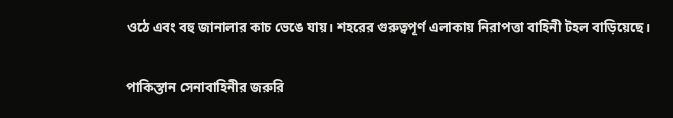ওঠে এবং বহু জানালার কাচ ভেঙে যায়। শহরের গুরুত্বপূর্ণ এলাকায় নিরাপত্তা বাহিনী টহল বাড়িয়েছে।

পাকিস্তান সেনাবাহিনীর জরুরি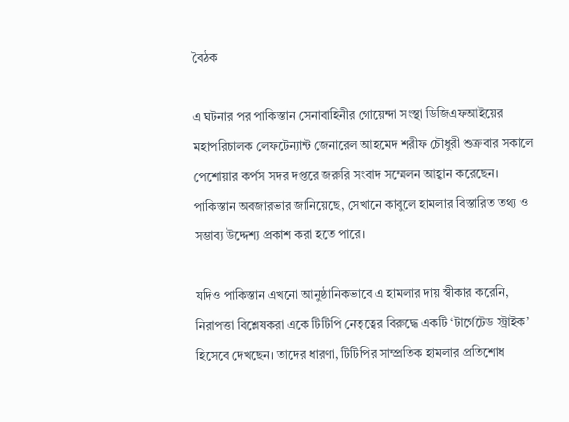বৈঠক

এ ঘটনার পর পাকিস্তান সেনাবাহিনীর গোয়েন্দা সংস্থা ডিজিএফআইয়ের মহাপরিচালক লেফটেন্যান্ট জেনারেল আহমেদ শরীফ চৌধুরী শুক্রবার সকালে পেশোয়ার কর্পস সদর দপ্তরে জরুরি সংবাদ সম্মেলন আহ্বান করেছেন। পাকিস্তান অবজারভার জানিয়েছে, সেখানে কাবুলে হামলার বিস্তারিত তথ্য ও সম্ভাব্য উদ্দেশ্য প্রকাশ করা হতে পারে।

যদিও পাকিস্তান এখনো আনুষ্ঠানিকভাবে এ হামলার দায় স্বীকার করেনি, নিরাপত্তা বিশ্লেষকরা একে টিটিপি নেতৃত্বের বিরুদ্ধে একটি ‘টার্গেটেড স্ট্রাইক’ হিসেবে দেখছেন। তাদের ধারণা, টিটিপির সাম্প্রতিক হামলার প্রতিশোধ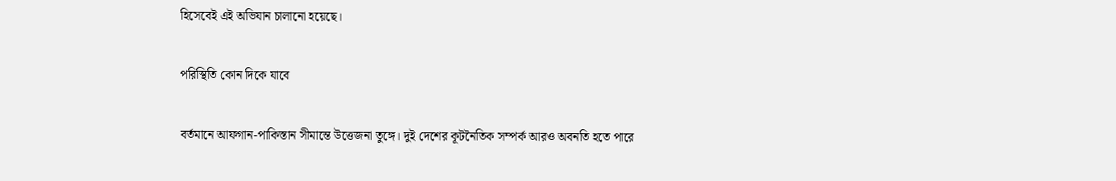হিসেবেই এই অভিযান চালানো হয়েছে।

পরিস্থিতি কোন দিকে যাবে

বর্তমানে আফগান-পাকিস্তান সীমান্তে উত্তেজনা তুঙ্গে। দুই দেশের কূটনৈতিক সম্পর্ক আরও অবনতি হতে পারে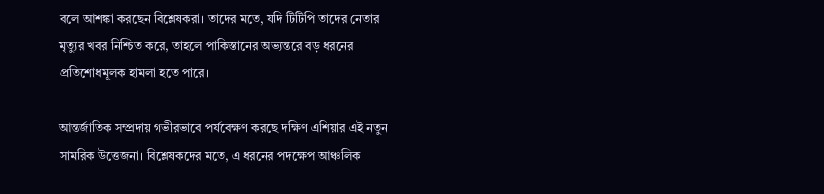বলে আশঙ্কা করছেন বিশ্লেষকরা। তাদের মতে, যদি টিটিপি তাদের নেতার মৃত্যুর খবর নিশ্চিত করে, তাহলে পাকিস্তানের অভ্যন্তরে বড় ধরনের প্রতিশোধমূলক হামলা হতে পারে।

আন্তর্জাতিক সম্প্রদায় গভীরভাবে পর্যবেক্ষণ করছে দক্ষিণ এশিয়ার এই নতুন সামরিক উত্তেজনা। বিশ্লেষকদের মতে, এ ধরনের পদক্ষেপ আঞ্চলিক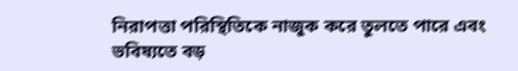নিরাপত্তা পরিস্থিতিকে নাজুক করে তুলতে পারে এবং ভবিষ্যতে বড়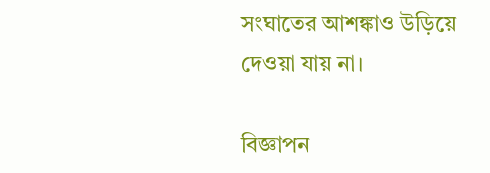সংঘাতের আশঙ্কাও উড়িয়ে দেওয়া যায় না।

বিজ্ঞাপন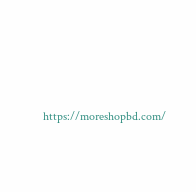https://moreshopbd.com/